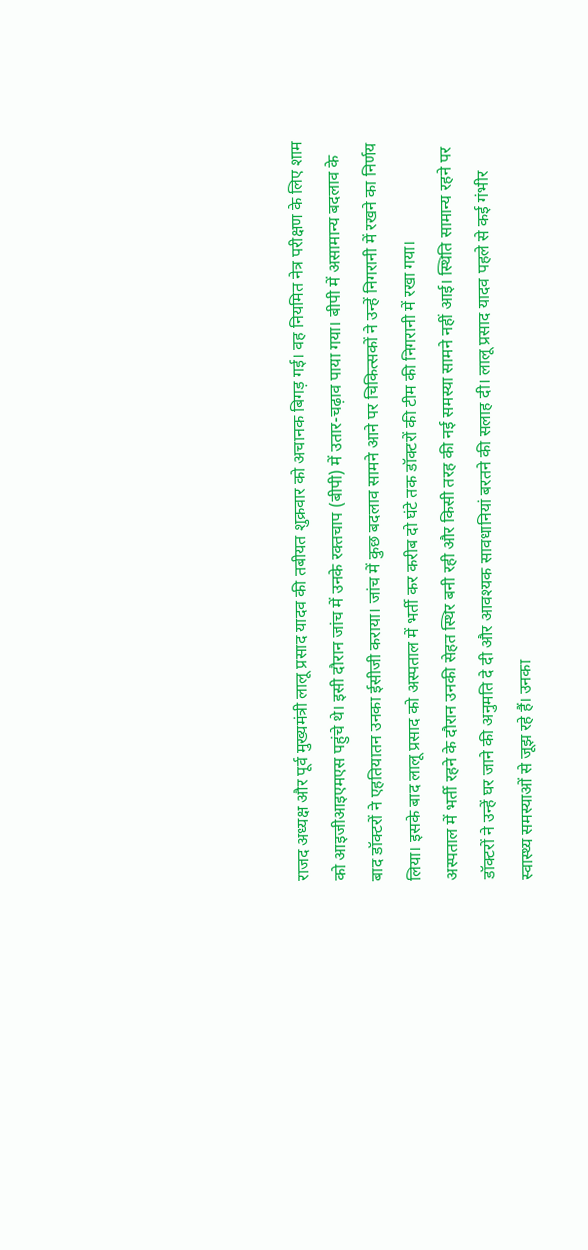राजद अध्यक्ष और पूर्व मुख्यमंत्री लालू प्रसाद यादव की तबीयत शुक्रवार को अचानक बिगड़ गई। वह नियमित नेत्र परीक्षण के लिए शाम को आइजीआइएमएस पहुंचे थे। इसी दौरान जांच में उनके रक्तचाप (बीपी) में उतार-चढ़ाव पाया गया। बीपी में असामान्य बदलाव के बाद डॉक्टरों ने एहतियातन उनका ईसीजी कराया। जांच में कुछ बदलाव सामने आने पर चिकित्सकों ने उन्हें निगरानी में रखने का निर्णय लिया। इसके बाद लालू प्रसाद को अस्पताल में भर्ती कर करीब दो घंटे तक डॉक्टरों की टीम की निगरानी में रखा गया।
अस्पताल में भर्ती रहने के दौरान उनकी सेहत स्थिर बनी रही और किसी तरह की नई समस्या सामने नहीं आई। स्थिति सामान्य रहने पर डॉक्टरों ने उन्हें घर जाने की अनुमति दे दी और आवश्यक सावधानियां बरतने की सलाह दी। लालू प्रसाद यादव पहले से कई गंभीर स्वास्थ्य समस्याओं से जूझ रहे हैं। उनका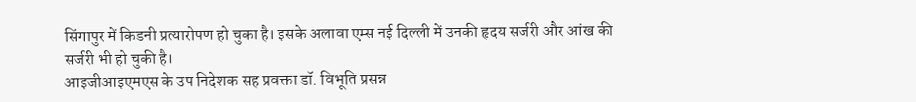सिंगापुर में किडनी प्रत्यारोपण हो चुका है। इसके अलावा एम्स नई दिल्ली में उनकी हृदय सर्जरी और आंख की सर्जरी भी हो चुकी है।
आइजीआइएमएस के उप निदेशक सह प्रवक्ता डॉ. विभूति प्रसन्न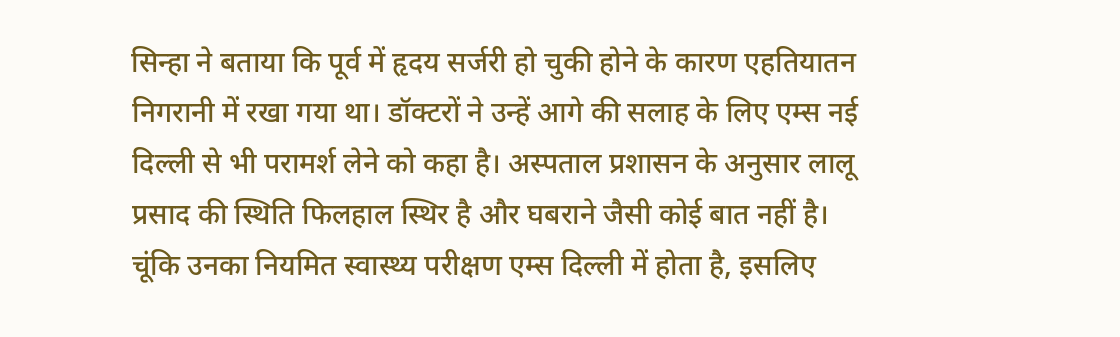सिन्हा ने बताया कि पूर्व में हृदय सर्जरी हो चुकी होने के कारण एहतियातन निगरानी में रखा गया था। डॉक्टरों ने उन्हें आगे की सलाह के लिए एम्स नई दिल्ली से भी परामर्श लेने को कहा है। अस्पताल प्रशासन के अनुसार लालू प्रसाद की स्थिति फिलहाल स्थिर है और घबराने जैसी कोई बात नहीं है। चूंकि उनका नियमित स्वास्थ्य परीक्षण एम्स दिल्ली में होता है, इसलिए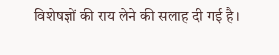विशेषज्ञों की राय लेने की सलाह दी गई है।